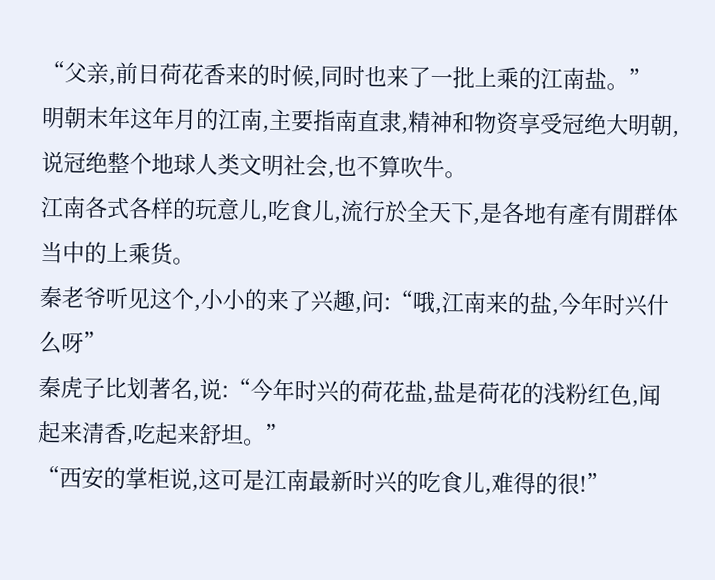“父亲,前日荷花香来的时候,同时也来了一批上乘的江南盐。”
明朝末年这年月的江南,主要指南直隶,精神和物资享受冠绝大明朝,说冠绝整个地球人类文明社会,也不算吹牛。
江南各式各样的玩意儿,吃食儿,流行於全天下,是各地有產有閒群体当中的上乘货。
秦老爷听见这个,小小的来了兴趣,问:“哦,江南来的盐,今年时兴什么呀”
秦虎子比划著名,说:“今年时兴的荷花盐,盐是荷花的浅粉红色,闻起来清香,吃起来舒坦。”
“西安的掌柜说,这可是江南最新时兴的吃食儿,难得的很!”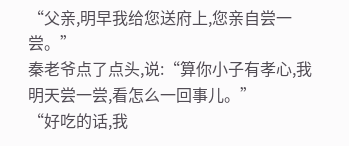“父亲,明早我给您送府上,您亲自尝一尝。”
秦老爷点了点头,说:“算你小子有孝心,我明天尝一尝,看怎么一回事儿。”
“好吃的话,我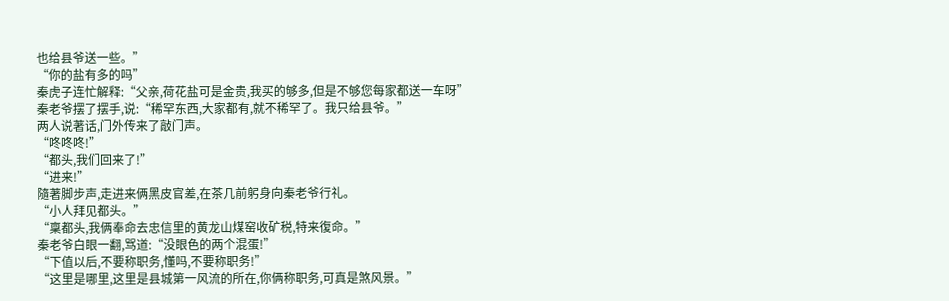也给县爷送一些。”
“你的盐有多的吗”
秦虎子连忙解释:“父亲,荷花盐可是金贵,我买的够多,但是不够您每家都送一车呀”
秦老爷摆了摆手,说:“稀罕东西,大家都有,就不稀罕了。我只给县爷。”
两人说著话,门外传来了敲门声。
“咚咚咚!”
“都头,我们回来了!”
“进来!”
隨著脚步声,走进来俩黑皮官差,在茶几前躬身向秦老爷行礼。
“小人拜见都头。”
“稟都头,我俩奉命去忠信里的黄龙山煤窑收矿税,特来復命。”
秦老爷白眼一翻,骂道:“没眼色的两个混蛋!”
“下值以后,不要称职务,懂吗,不要称职务!”
“这里是哪里,这里是县城第一风流的所在,你俩称职务,可真是煞风景。”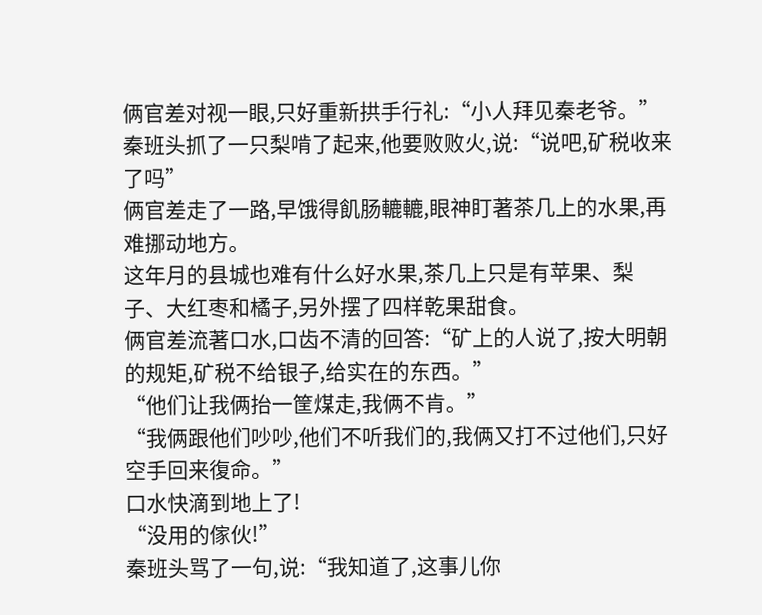俩官差对视一眼,只好重新拱手行礼:“小人拜见秦老爷。”
秦班头抓了一只梨啃了起来,他要败败火,说:“说吧,矿税收来了吗”
俩官差走了一路,早饿得飢肠轆轆,眼神盯著茶几上的水果,再难挪动地方。
这年月的县城也难有什么好水果,茶几上只是有苹果、梨子、大红枣和橘子,另外摆了四样乾果甜食。
俩官差流著口水,口齿不清的回答:“矿上的人说了,按大明朝的规矩,矿税不给银子,给实在的东西。”
“他们让我俩抬一筐煤走,我俩不肯。”
“我俩跟他们吵吵,他们不听我们的,我俩又打不过他们,只好空手回来復命。”
口水快滴到地上了!
“没用的傢伙!”
秦班头骂了一句,说:“我知道了,这事儿你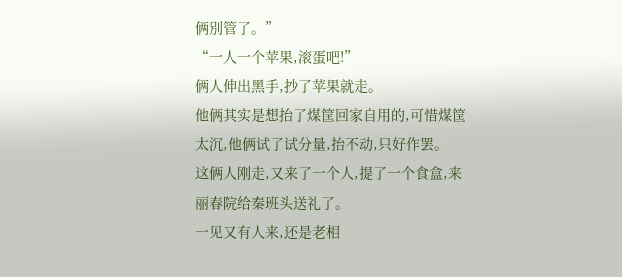俩別管了。”
“一人一个苹果,滚蛋吧!”
俩人伸出黑手,抄了苹果就走。
他俩其实是想抬了煤筐回家自用的,可惜煤筐太沉,他俩试了试分量,抬不动,只好作罢。
这俩人刚走,又来了一个人,提了一个食盒,来丽春院给秦班头送礼了。
一见又有人来,还是老相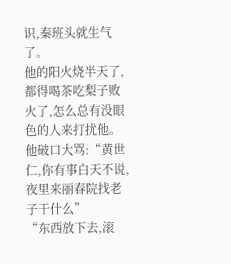识,秦班头就生气了。
他的阳火烧半天了,都得喝茶吃梨子败火了,怎么总有没眼色的人来打扰他。
他破口大骂:“黄世仁,你有事白天不说,夜里来丽春院找老子干什么”
“东西放下去,滚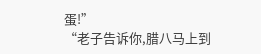蛋!”
“老子告诉你,腊八马上到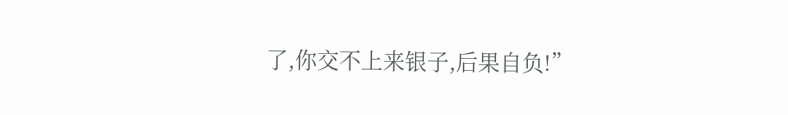了,你交不上来银子,后果自负!”